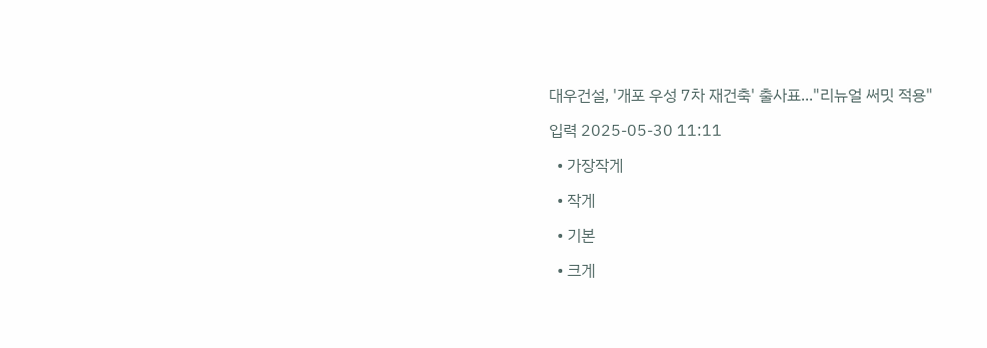대우건설, '개포 우성 7차 재건축' 출사표..."리뉴얼 써밋 적용"

입력 2025-05-30 11:11

  • 가장작게

  • 작게

  • 기본

  • 크게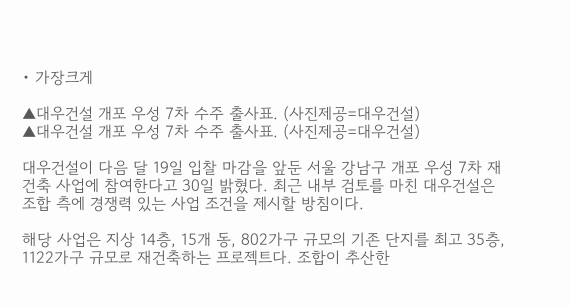• 가장크게

▲대우건설 개포 우성 7차 수주 출사표. (사진제공=대우건설)
▲대우건설 개포 우성 7차 수주 출사표. (사진제공=대우건설)

대우건설이 다음 달 19일 입찰 마감을 앞둔 서울 강남구 개포 우성 7차 재건축 사업에 참여한다고 30일 밝혔다. 최근 내부 검토를 마친 대우건설은 조합 측에 경쟁력 있는 사업 조건을 제시할 방침이다.

해당 사업은 지상 14층, 15개 동, 802가구 규모의 기존 단지를 최고 35층, 1122가구 규모로 재건축하는 프로젝트다. 조합이 추산한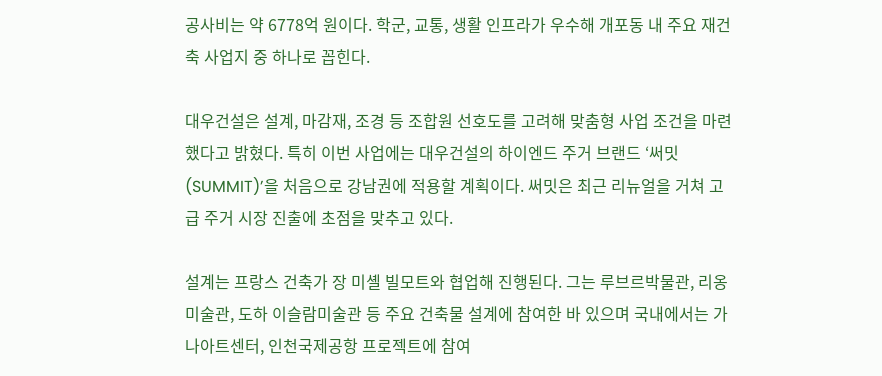공사비는 약 6778억 원이다. 학군, 교통, 생활 인프라가 우수해 개포동 내 주요 재건축 사업지 중 하나로 꼽힌다.

대우건설은 설계, 마감재, 조경 등 조합원 선호도를 고려해 맞춤형 사업 조건을 마련했다고 밝혔다. 특히 이번 사업에는 대우건설의 하이엔드 주거 브랜드 ‘써밋(SUMMIT)’을 처음으로 강남권에 적용할 계획이다. 써밋은 최근 리뉴얼을 거쳐 고급 주거 시장 진출에 초점을 맞추고 있다.

설계는 프랑스 건축가 장 미셸 빌모트와 협업해 진행된다. 그는 루브르박물관, 리옹 미술관, 도하 이슬람미술관 등 주요 건축물 설계에 참여한 바 있으며 국내에서는 가나아트센터, 인천국제공항 프로젝트에 참여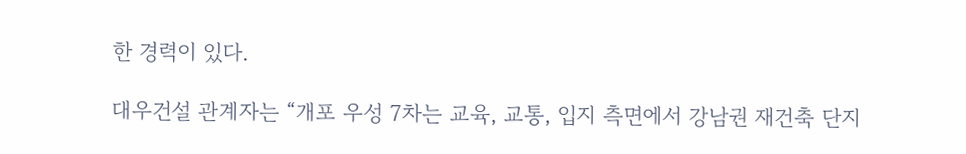한 경력이 있다.

대우건설 관계자는 “개포 우성 7차는 교육, 교통, 입지 측면에서 강남권 재건축 단지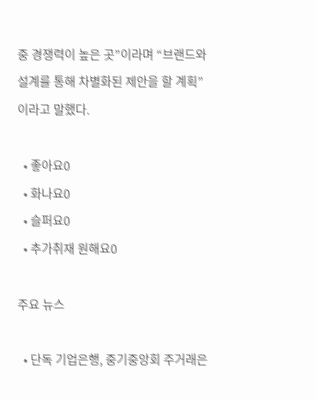중 경쟁력이 높은 곳”이라며 “브랜드와 설계를 통해 차별화된 제안을 할 계획”이라고 말했다.

  • 좋아요0
  • 화나요0
  • 슬퍼요0
  • 추가취재 원해요0

주요 뉴스

  • 단독 기업은행, 중기중앙회 주거래은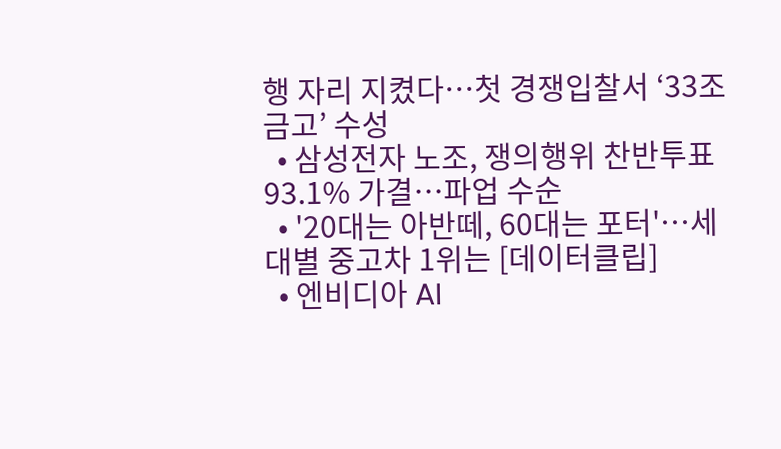행 자리 지켰다…첫 경쟁입찰서 ‘33조 금고’ 수성
  • 삼성전자 노조, 쟁의행위 찬반투표 93.1% 가결…파업 수순
  • '20대는 아반떼, 60대는 포터'…세대별 중고차 1위는 [데이터클립]
  • 엔비디아 AI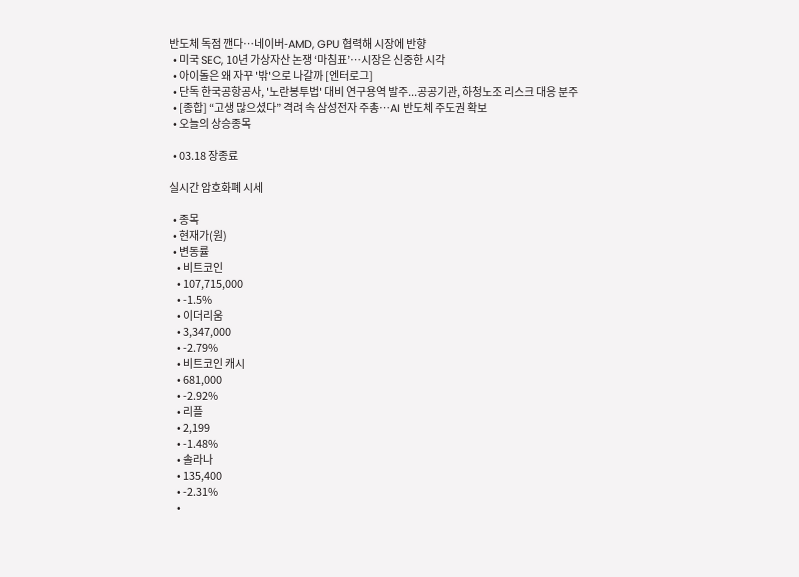반도체 독점 깬다⋯네이버-AMD, GPU 협력해 시장에 반향
  • 미국 SEC, 10년 가상자산 논쟁 ‘마침표’…시장은 신중한 시각
  • 아이돌은 왜 자꾸 '밖'으로 나갈까 [엔터로그]
  • 단독 한국공항공사, '노란봉투법' 대비 연구용역 발주...공공기관, 하청노조 리스크 대응 분주
  • [종합] “고생 많으셨다” 격려 속 삼성전자 주총⋯AI 반도체 주도권 확보
  • 오늘의 상승종목

  • 03.18 장종료

실시간 암호화폐 시세

  • 종목
  • 현재가(원)
  • 변동률
    • 비트코인
    • 107,715,000
    • -1.5%
    • 이더리움
    • 3,347,000
    • -2.79%
    • 비트코인 캐시
    • 681,000
    • -2.92%
    • 리플
    • 2,199
    • -1.48%
    • 솔라나
    • 135,400
    • -2.31%
    •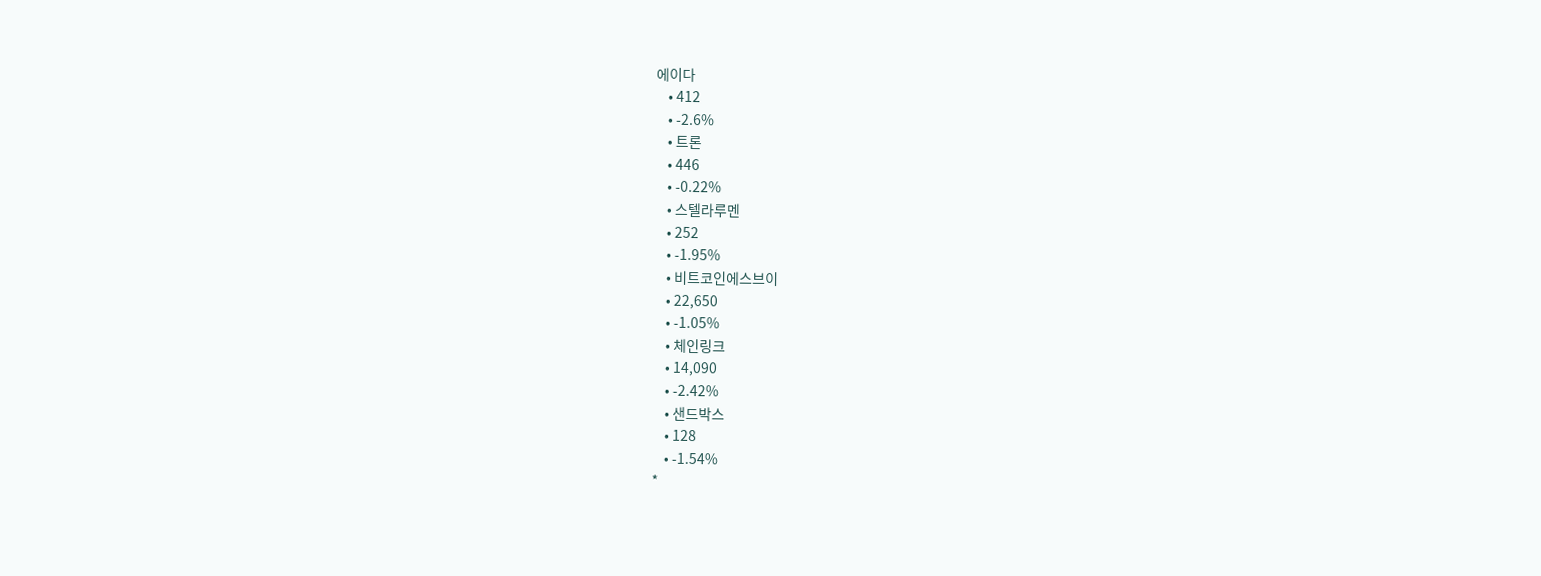에이다
    • 412
    • -2.6%
    • 트론
    • 446
    • -0.22%
    • 스텔라루멘
    • 252
    • -1.95%
    • 비트코인에스브이
    • 22,650
    • -1.05%
    • 체인링크
    • 14,090
    • -2.42%
    • 샌드박스
    • 128
    • -1.54%
*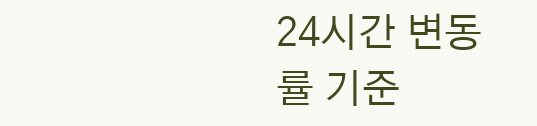24시간 변동률 기준